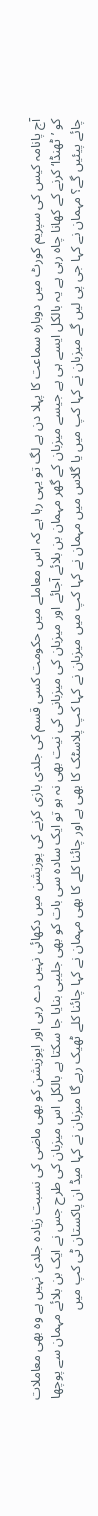آج پانامہ کیس کی سپریم کورٹ میں دوبارہ سماعت کا پہلا دن ہے لگ تو یہی رہا ہے کہ اس معاملے میں حکومت کسی قسم کی جلدی بازی کرنے کی پوزیشن میں دکھائی نہیں دے رہی اور اپوزیشن کو بھی ماضی کی نسبت زیادہ جلدی نہیں ہے وہ بھی معاملات کو ’ٹھنڈا‘ کرنے کے کھانا چاہ رہی ہے یہ بالکل ایسے ہی ہے جیسے میزبان کے گھر مہمان بن بلائے آجائے اور میزبان کی میزبانی کی نیت بھی نہ ہو تو ایک سادہ سی بات کو بھی جلیبی بنایا جا سکتا ہے بالکل اس میزبان کی طرح جس نے ایک بن بلائے مہمان سے پوچھا چائے پیئیں گے؟ مہمان نے کہا جی پی لیں گے میزبان نے کہا کپ میں یا گلاس میں مہمان نے کہا کپ میں میزبان نے کہا کپ پلاسٹک کا بھی ہے اور چائنا کلے کا بھی مہمان نے کہا چائنا کلے ٹھیک رہے گا میزبان نے کہا میڈ ان پاکستان ٹی کپ میں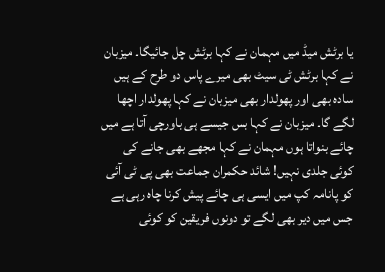یا برٹش میڈ میں مہمان نے کہا برٹش چل جائیگا۔ میزبان نے کہا برٹش ٹی سیٹ بھی میرے پاس دو طرح کے ہیں سادہ بھی اور پھولدار بھی میزبان نے کہا پھولدار اچھا لگے گا۔ میزبان نے کہا بس جیسے ہی باورچی آتا ہے میں چائے بنواتا ہوں مہمان نے کہا مجھے بھی جانے کی کوئی جلدی نہیں! شائد حکمران جماعت بھی پی ٹی آئی کو پانامہ کپ میں ایسی ہی چائے پیش کرنا چاہ رہی ہے جس میں دیر بھی لگے تو دونوں فریقین کو کوئی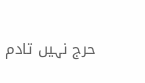حرج نہیں تادم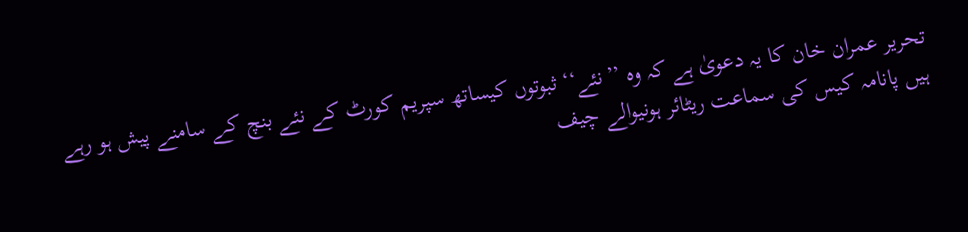تحریر عمران خان کا یہ دعویٰ ہے کہ وہ ’’نئے‘‘ ثبوتوں کیساتھ سپریم کورٹ کے نئے بنچ کے سامنے پیش ہو رہے ہیں پانامہ کیس کی سماعت ریٹائر ہونیوالے چیف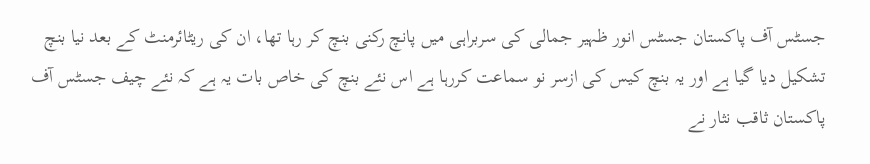جسٹس آف پاکستان جسٹس انور ظہیر جمالی کی سربراہی میں پانچ رکنی بنچ کر رہا تھا، ان کی ریٹائرمنٹ کے بعد نیا بنچ تشکیل دیا گیا ہے اور یہ بنچ کیس کی ازسر نو سماعت کررہا ہے اس نئے بنچ کی خاص بات یہ ہے کہ نئے چیف جسٹس آف پاکستان ثاقب نثار نے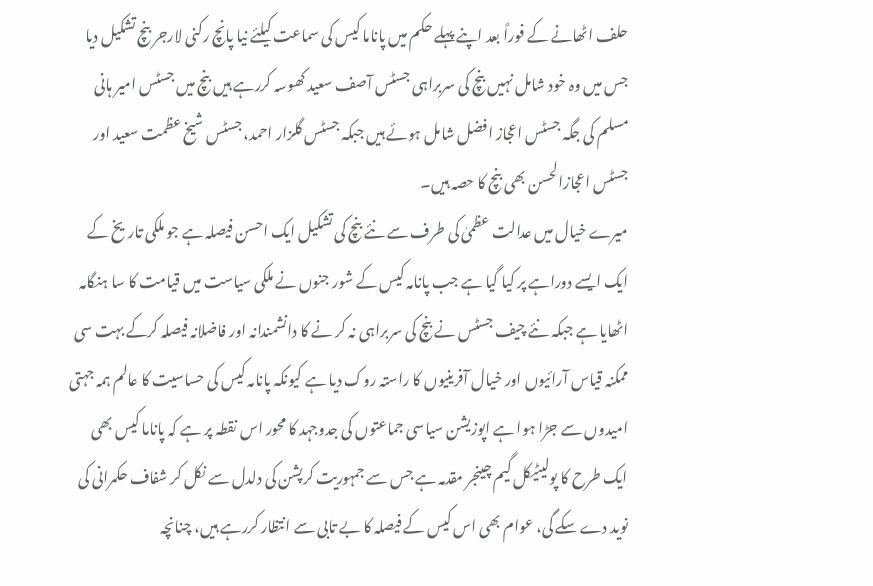حلف اٹھانے کے فوراً بعد اپنے پہلے حکم میں پاناما کیس کی سماعت کیلئے نیا پانچ رکنی لارجر بنچ تشکیل دیا جس میں وہ خود شامل نہیں بنچ کی سربراہی جسٹس آصف سعید کھوسہ کررہے ہیں بنچ میں جسٹس امیر ہانی مسلم کی جگہ جسٹس اعجاز افضل شامل ہوئے ہیں جبکہ جسٹس گلزار احمد، جسٹس شیخ عظمت سعید اور جسٹس اعجازالحسن بھی بنچ کا حصہ ہیں۔
میرے خیال میں عدالت عظمیٰ کی طرف سے نئے بنچ کی تشکیل ایک احسن فیصلہ ہے جو ملکی تاریخ کے ایک ایسے دوراہے پر کیا گیا ہے جب پانامہ کیس کے شور جنوں نے ملکی سیاست میں قیامت کا سا ہنگامہ اٹھایا ہے جبکہ نئے چیف جسٹس نے بنچ کی سربراہی نہ کر نے کا دانشمندانہ اور فاضلانہ فیصلہ کرکے بہت سی ممکنہ قیاس آرائیوں اور خیال آفرینیوں کا راستہ روک دیا ہے کیونکہ پانامہ کیس کی حساسیت کا عالم ہمہ جہتی امیدوں سے جڑا ہوا ہے اپوزیشن سیاسی جماعتوں کی جدوجہد کا محور اس نقطہ پر ہے کہ پاناما کیس بھی ایک طرح کا پولیٹیکل گیم چینجر مقدمہ ہے جس سے جمہوریت کرپشن کی دلدل سے نکل کر شفاف حکمرانی کی نوید دے سکے گی، عوام بھی اس کیس کے فیصلہ کا بے تابی سے انتظار کررہے ہیں، چنانچہ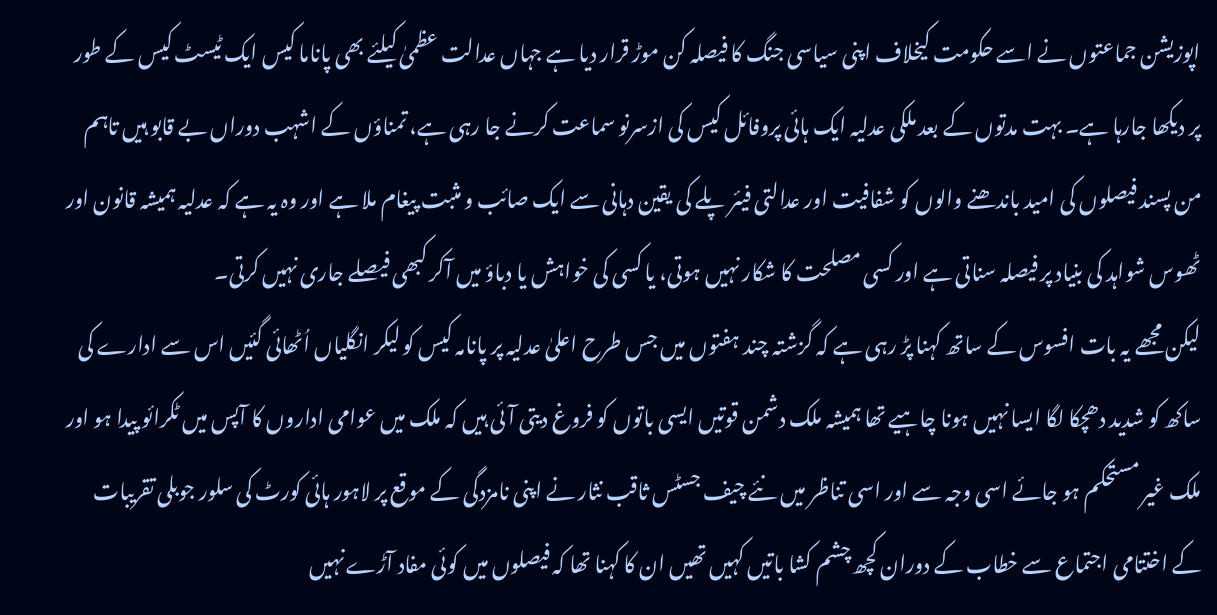اپوزیشن جماعتوں نے اسے حکومت کیخلاف اپنی سیاسی جنگ کا فیصلہ کن موڑ قرار دیا ہے جہاں عدالت عظمیٰ کیلئے بھی پاناما کیس ایک ٹیسٹ کیس کے طور پر دیکھا جارہا ہے۔ بہت مدتوں کے بعد ملکی عدلیہ ایک ہائی پروفائل کیس کی ازسرنو سماعت کرنے جا رہی ہے، تمناؤں کے اشہب دوراں بے قابو ہیں تاہم من پسند فیصلوں کی امید باندھنے والوں کو شفافیت اور عدالتی فیئر پلے کی یقین دہانی سے ایک صائب و مثبت پیغام ملا ہے اور وہ یہ ہے کہ عدلیہ ہمیشہ قانون اور ٹھوس شواہد کی بنیاد پر فیصلہ سناتی ہے اور کسی مصلحت کا شکار نہیں ہوتی، یا کسی کی خواہش یا دباؤ میں آکر کبھی فیصلے جاری نہیں کرتی۔
لیکن مجھے یہ بات افسوس کے ساتھ کہنا پڑ رہی ہے کہ گزشتہ چند ہفتوں میں جس طرح اعلیٰ عدلیہ پر پانامہ کیس کو لیکر انگلیاں اُٹھائی گئیں اس سے ادارے کی ساکھ کو شدید دھچکا لگا ایسا نہیں ہونا چاہیے تھا ہمیشہ ملک دشمن قوتیں ایسی باتوں کو فروغ دیتی آئی ہیں کہ ملک میں عوامی اداروں کا آپس میں ٹکرائو پیدا ہو اور ملک غیر مستحکم ہو جائے اسی وجہ سے اور اسی تناظر میں نئے چیف جسٹس ثاقب نثار نے اپنی نامزدگی کے موقع پر لاہور ہائی کورٹ کی سلور جوبلی تقریبات کے اختتامی اجتماع سے خطاب کے دوران کچھ چشم کشا باتیں کہیں تھیں ان کا کہنا تھا کہ فیصلوں میں کوئی مفاد آڑے نہیں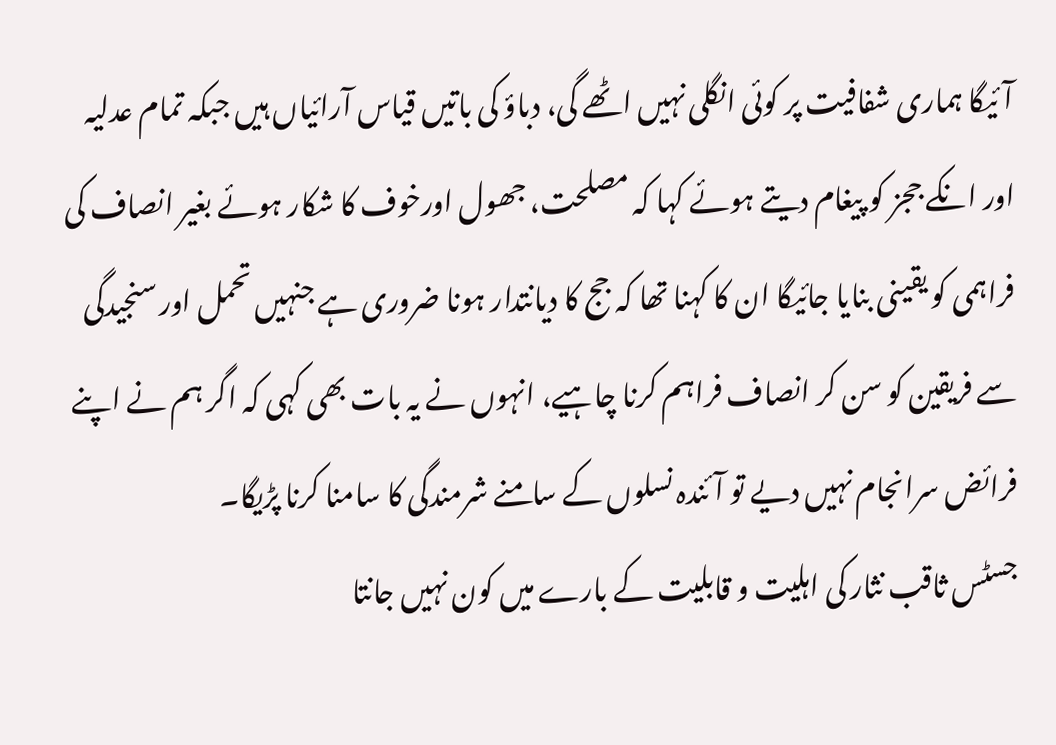آئیگا ہماری شفافیت پر کوئی انگلی نہیں اٹھے گی، دباؤ کی باتیں قیاس آرائیاں ہیں جبکہ تمام عدلیہ اور انکے ججز کو پیغام دیتے ہوئے کہا کہ مصلحت، جھول اورخوف کا شکار ہوئے بغیر انصاف کی فراہمی کو یقینی بنایا جائیگا ان کا کہنا تھا کہ جج کا دیانتدار ہونا ضروری ہے جنہیں تحمل اور سنجیدگی سے فریقین کو سن کر انصاف فراہم کرنا چاہیے، انہوں نے یہ بات بھی کہی کہ اگر ہم نے اپنے فرائض سرانجام نہیں دیے تو آئندہ نسلوں کے سامنے شرمندگی کا سامنا کرنا پڑیگا۔
جسٹس ثاقب نثار کی اہلیت و قابلیت کے بارے میں کون نہیں جانتا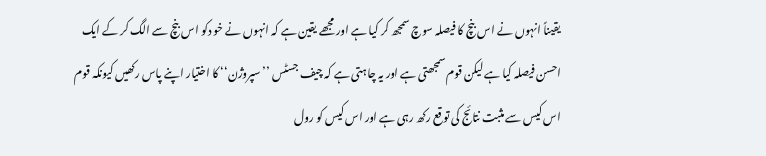یقیناً انہوں نے اس بنچ کا فیصلہ سوچ سمجھ کر کیا ہے اور مجھے یقین ہے کہ انہوں نے خو دکو اس بنچ سے الگ کر کے ایک احسن فیصلہ کیا ہے لیکن قوم سمجھتی ہے اور یہ چاہتی ہے کہ چیف جسٹس ’’سپروژن‘‘ کا اختیار اپنے پاس رکھیں کیونکہ قوم اس کیس سے مثبت نتائج کی توقع رکھ رہی ہے اور اس کیس کو رول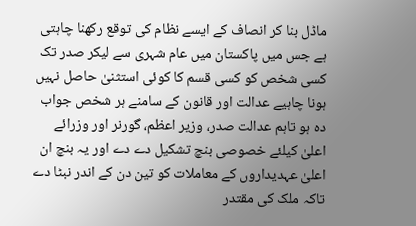ماڈل بنا کر انصاف کے ایسے نظام کی توقع رکھنا چاہتی ہے جس میں پاکستان میں عام شہری سے لیکر صدر تک کسی شخص کو کسی قسم کا کوئی استثنیٰ حاصل نہیں ہونا چاہیے عدالت اور قانون کے سامنے ہر شخص جواب دہ ہو تاہم عدالت صدر، وزیر اعظم، گورنر اور وزرائے اعلیٰ کیلئے خصوصی بنچ تشکیل دے دے اور یہ بنچ ان اعلیٰ عہدیداروں کے معاملات کو تین دن کے اندر نبٹا دے تاکہ ملک کی مقتدر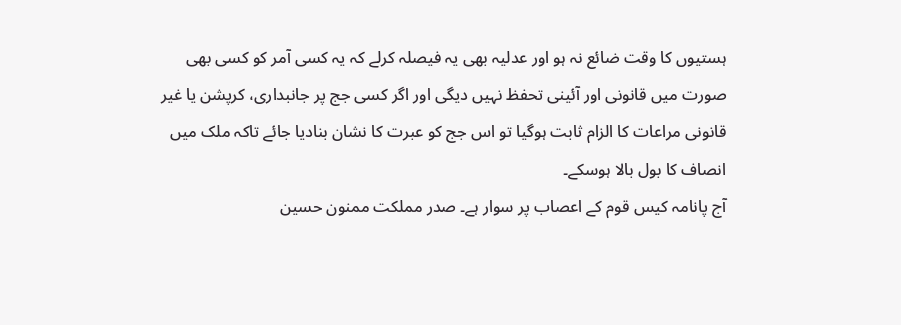ہستیوں کا وقت ضائع نہ ہو اور عدلیہ بھی یہ فیصلہ کرلے کہ یہ کسی آمر کو کسی بھی صورت میں قانونی اور آئینی تحفظ نہیں دیگی اور اگر کسی جج پر جانبداری، کرپشن یا غیر قانونی مراعات کا الزام ثابت ہوگیا تو اس جج کو عبرت کا نشان بنادیا جائے تاکہ ملک میں انصاف کا بول بالا ہوسکے۔
آج پانامہ کیس قوم کے اعصاب پر سوار ہے۔ صدر مملکت ممنون حسین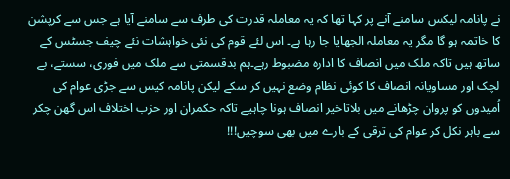نے پانامہ لیکس سامنے آنے پر کہا تھا کہ یہ معاملہ قدرت کی طرف سے سامنے آیا ہے جس سے کرپشن کا خاتمہ ہو گا مگر یہ معاملہ الجھایا جا رہا ہے۔ اس لئے قوم کی نئی خواہشات نئے چیف جسٹس کے ساتھ ہیں تاکہ ملک میں انصاف کا ادارہ مضبوط رہے۔ہم بدقسمتی سے ملک میں فوری، سستے، بے لچک اور مساویانہ انصاف کا کوئی نظام وضع نہیں کر سکے لیکن پانامہ کیس سے جڑی عوام کی اُمیدوں کو پروان چڑھانے میں بلاتاخیر انصاف ہونا چاہیے تاکہ حکمران اور حزب اختلاف اس گھن چکر سے باہر نکل کر عوام کی ترقی کے بارے میں بھی سوچیں!!!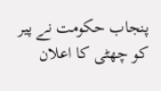پنجاب حکومت نے پیر کو چھٹی کا اعلان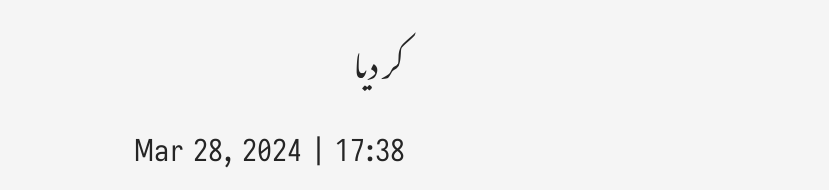کر دیا
Mar 28, 2024 | 17:38